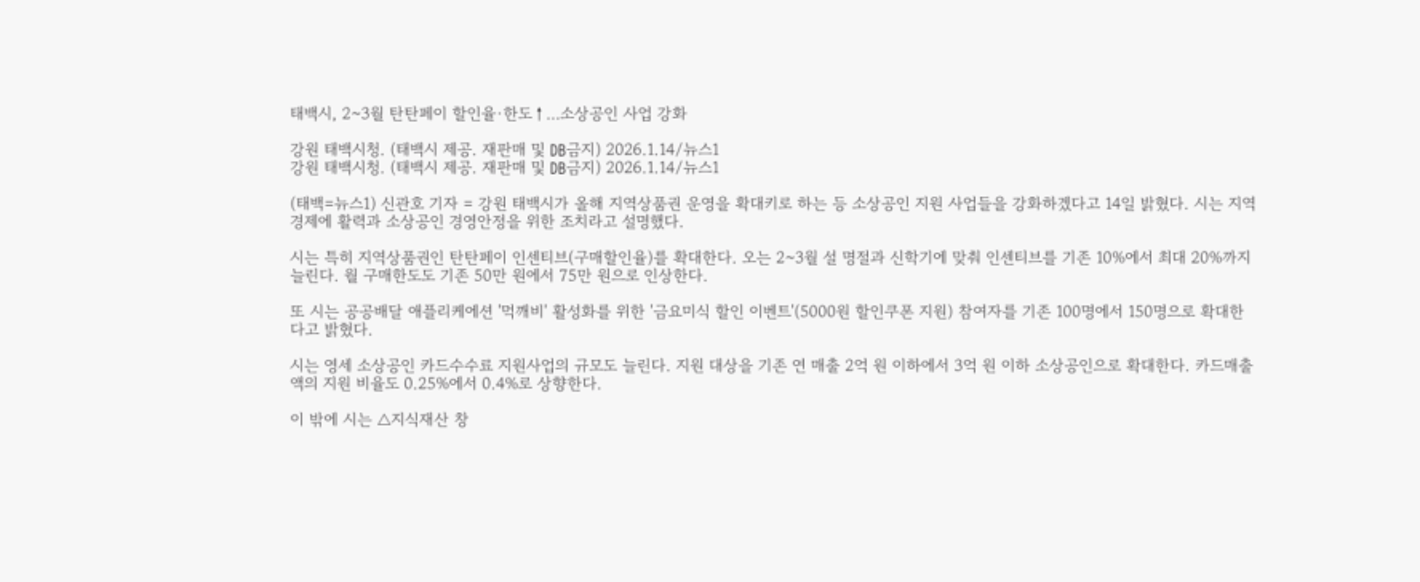태백시, 2~3월 탄탄페이 할인율·한도↑…소상공인 사업 강화

강원 태백시청. (태백시 제공. 재판매 및 DB금지) 2026.1.14/뉴스1
강원 태백시청. (태백시 제공. 재판매 및 DB금지) 2026.1.14/뉴스1

(태백=뉴스1) 신관호 기자 = 강원 태백시가 올해 지역상품권 운영을 확대키로 하는 등 소상공인 지원 사업들을 강화하겠다고 14일 밝혔다. 시는 지역경제에 활력과 소상공인 경영안정을 위한 조치라고 설명했다.

시는 특히 지역상품권인 탄탄페이 인센티브(구매할인율)를 확대한다. 오는 2~3월 설 명절과 신학기에 맞춰 인센티브를 기존 10%에서 최대 20%까지 늘린다. 월 구매한도도 기존 50만 원에서 75만 원으로 인상한다.

또 시는 공공배달 애플리케에션 '먹깨비' 활성화를 위한 '금요미식 할인 이벤트'(5000원 할인쿠폰 지원) 참여자를 기존 100명에서 150명으로 확대한다고 밝혔다.

시는 영세 소상공인 카드수수료 지원사업의 규모도 늘린다. 지원 대상을 기존 연 매출 2억 원 이하에서 3억 원 이하 소상공인으로 확대한다. 카드매출액의 지원 비율도 0.25%에서 0.4%로 상향한다.

이 밖에 시는 △지식재산 창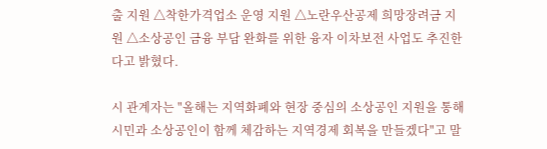출 지원 △착한가격업소 운영 지원 △노란우산공제 희망장려금 지원 △소상공인 금융 부담 완화를 위한 융자 이차보전 사업도 추진한다고 밝혔다.

시 관계자는 "올해는 지역화폐와 현장 중심의 소상공인 지원을 통해 시민과 소상공인이 함께 체감하는 지역경제 회복을 만들겠다"고 말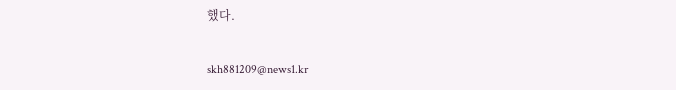했다.

skh881209@news1.kr